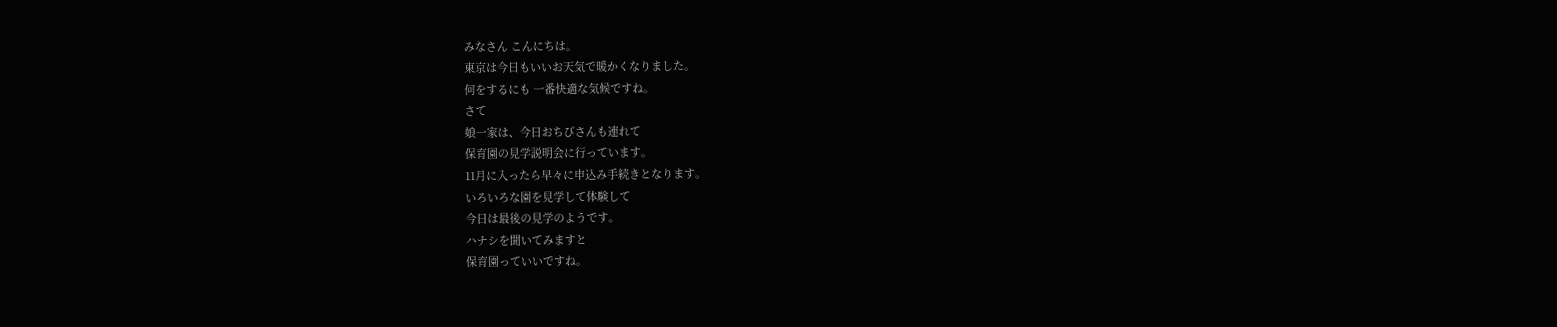みなさん こんにちは。
東京は今日もいいお天気で暖かくなりました。
何をするにも 一番快適な気候ですね。
さて
娘一家は、今日おちびさんも連れて
保育園の見学説明会に行っています。
11月に入ったら早々に申込み手続きとなります。
いろいろな園を見学して体験して
今日は最後の見学のようです。
ハナシを聞いてみますと
保育園っていいですね。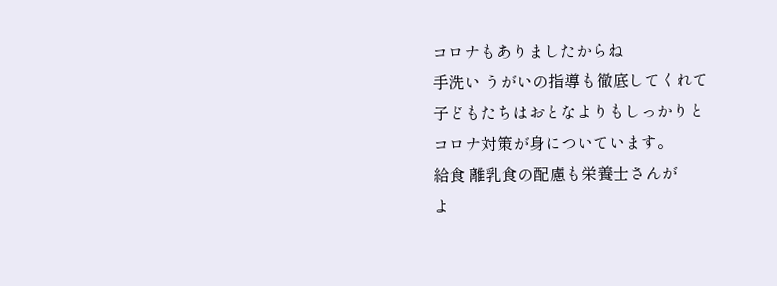コロナもありましたからね
手洗い うがいの指導も徹底してくれて
子どもたちはおとなよりもしっかりと
コロナ対策が身についています。
給食 離乳食の配慮も栄養士さんが
よ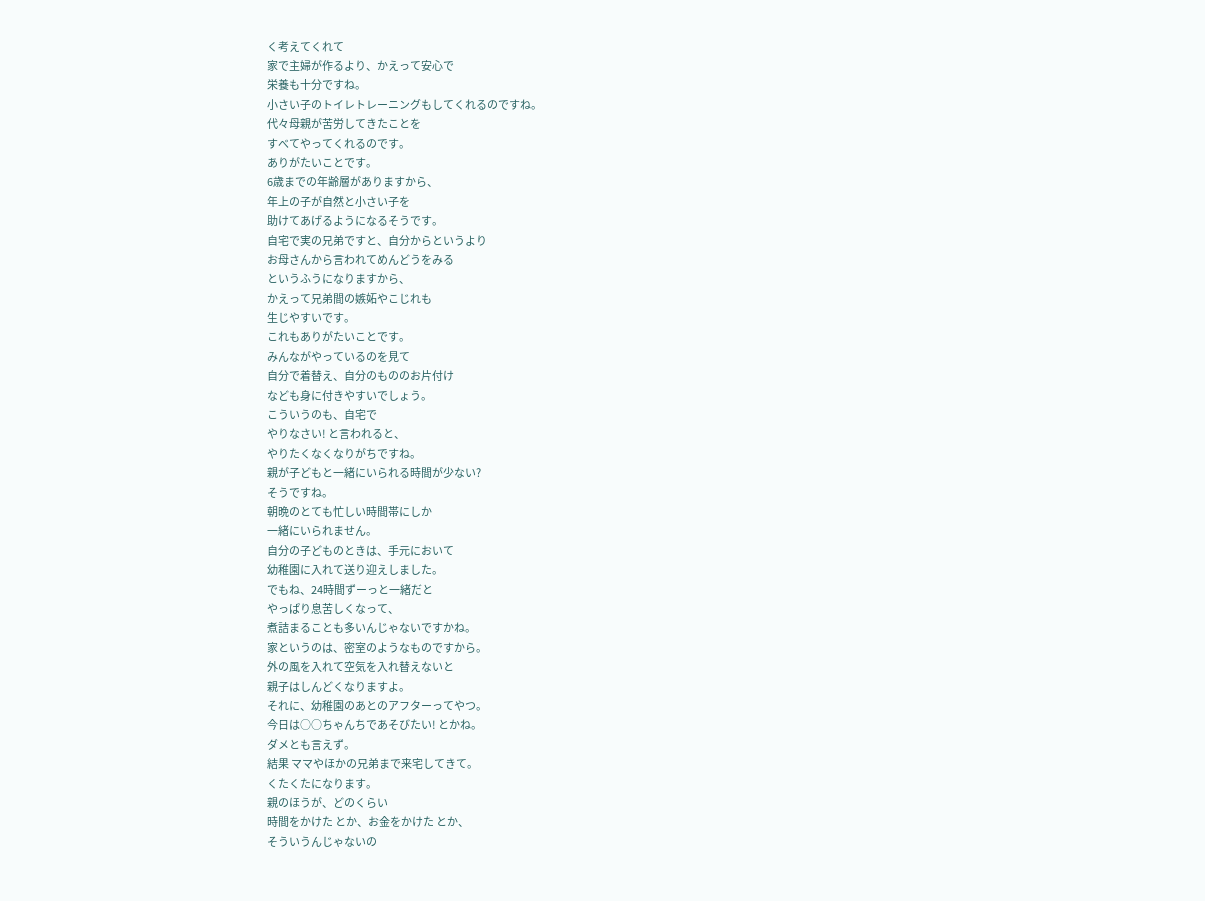く考えてくれて
家で主婦が作るより、かえって安心で
栄養も十分ですね。
小さい子のトイレトレーニングもしてくれるのですね。
代々母親が苦労してきたことを
すべてやってくれるのです。
ありがたいことです。
6歳までの年齢層がありますから、
年上の子が自然と小さい子を
助けてあげるようになるそうです。
自宅で実の兄弟ですと、自分からというより
お母さんから言われてめんどうをみる
というふうになりますから、
かえって兄弟間の嫉妬やこじれも
生じやすいです。
これもありがたいことです。
みんながやっているのを見て
自分で着替え、自分のもののお片付け
なども身に付きやすいでしょう。
こういうのも、自宅で
やりなさい! と言われると、
やりたくなくなりがちですね。
親が子どもと一緒にいられる時間が少ない?
そうですね。
朝晩のとても忙しい時間帯にしか
一緒にいられません。
自分の子どものときは、手元において
幼稚園に入れて送り迎えしました。
でもね、24時間ずーっと一緒だと
やっぱり息苦しくなって、
煮詰まることも多いんじゃないですかね。
家というのは、密室のようなものですから。
外の風を入れて空気を入れ替えないと
親子はしんどくなりますよ。
それに、幼稚園のあとのアフターってやつ。
今日は○○ちゃんちであそびたい! とかね。
ダメとも言えず。
結果 ママやほかの兄弟まで来宅してきて。
くたくたになります。
親のほうが、どのくらい
時間をかけた とか、お金をかけた とか、
そういうんじゃないの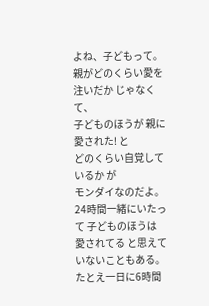よね、子どもって。
親がどのくらい愛を注いだか じゃなくて、
子どものほうが 親に愛された! と
どのくらい自覚しているか が
モンダイなのだよ。
24時間一緒にいたって 子どものほうは
愛されてる と思えていないこともある。
たとえ一日に6時間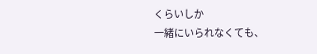くらいしか
一緒にいられなくても、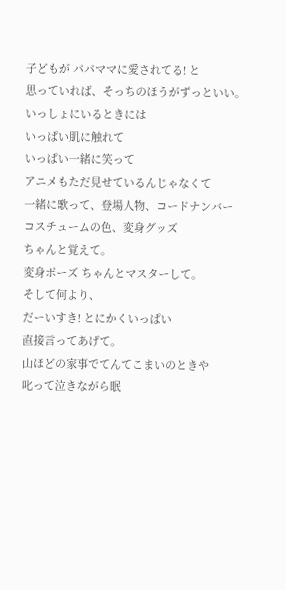子どもが パパママに愛されてる! と
思っていれば、そっちのほうがずっといい。
いっしょにいるときには
いっぱい肌に触れて
いっぱい一緒に笑って
アニメもただ見せているんじゃなくて
一緒に歌って、登場人物、コードナンバー
コスチュームの色、変身グッズ
ちゃんと覚えて。
変身ポーズ ちゃんとマスターして。
そして何より、
だーいすき! とにかくいっぱい
直接言ってあげて。
山ほどの家事でてんてこまいのときや
叱って泣きながら眠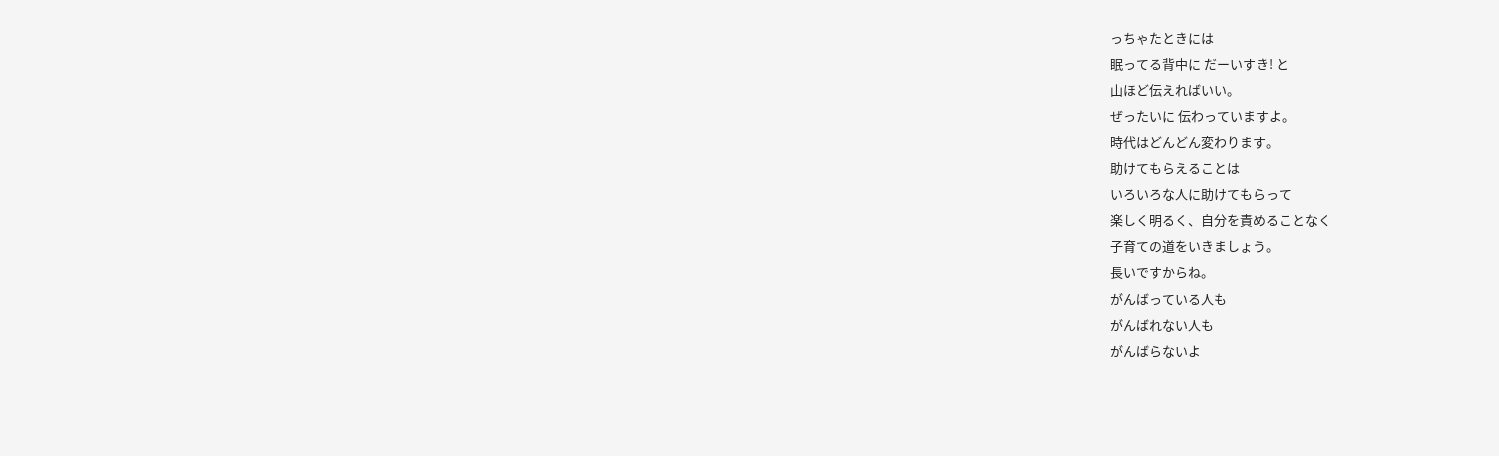っちゃたときには
眠ってる背中に だーいすき! と
山ほど伝えればいい。
ぜったいに 伝わっていますよ。
時代はどんどん変わります。
助けてもらえることは
いろいろな人に助けてもらって
楽しく明るく、自分を責めることなく
子育ての道をいきましょう。
長いですからね。
がんばっている人も
がんばれない人も
がんばらないよ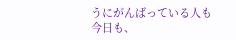うにがんばっている人も
今日も、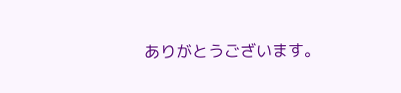ありがとうございます。